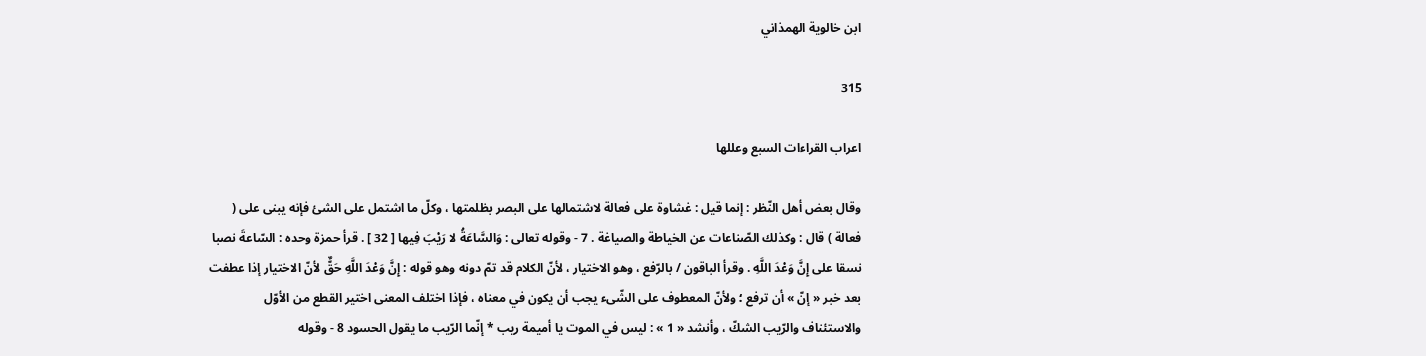ابن خالوية الهمذاني

315

اعراب القراءات السبع وعللها

وقال بعض أهل النّظر : إنما قيل : غشاوة على فعالة لاشتمالها على البصر بظلمتها ، وكلّ ما اشتمل على الشئ فإنه يبنى على ( فعالة ) قال : وكذلك الصّناعات عن الخياطة والصياغة . 7 - وقوله تعالى : وَالسَّاعَةُ لا رَيْبَ فِيها [ 32 ] . قرأ حمزة وحده : السّاعةَ نصبا نسقا على إِنَّ وَعْدَ اللَّهِ . وقرأ الباقون / بالرّفع ، وهو الاختيار ، لأنّ الكلام قد تمّ دونه وهو قوله : إِنَّ وَعْدَ اللَّهِ حَقٌّ لأنّ الاختيار إذا عطفت بعد خبر « إنّ » أن ترفع ؛ ولأنّ المعطوف على الشّىء يجب أن يكون في معناه ، فإذا اختلف المعنى اختير القطع من الأوّل والاستئناف والرّيب الشكّ ، وأنشد « 1 » : ليس في الموت يا أميمة ريب * إنّما الرّيب ما يقول الحسود 8 - وقوله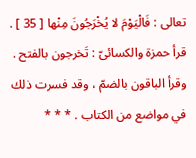تعالى : فَالْيَوْمَ لا يُخْرَجُونَ مِنْها [ 35 ] . قرأ حمزة والكسائىّ : تَخرجون بالفتح . وقرأ الباقون بالضمّ ، وقد فسرت ذلك في مواضع من الكتاب . * * *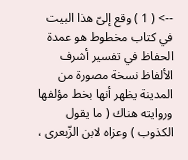--> ( 1 ) وقع إلىّ هذا البيت في كتاب مخطوط هو عمدة الحفاظ في تفسير أشرف الألفاظ نسخة مصورة من المدينة يظهر أنها بخط مؤلفها وروايته هناك ( ما يقول الكذوب ) وعزاه لابن الزّبعرى ،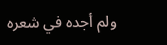ولم أجده في شعره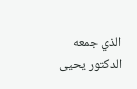الذي جمعه الدكتور يحيى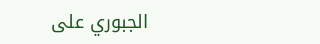الجبوري على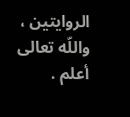الروايتين ، واللّه تعالى أعلم .